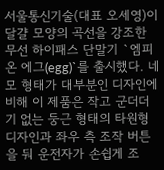서울통신기술(대표 오세영)이 달걀 모양의 곡선을 강조한 무선 하이패스 단말기 `엠피온 에그(egg)`를 출시했다. 네모 형태가 대부분인 디자인에 비해 이 제품은 작고 군더더기 없는 둥근 형태의 타원형 디자인과 좌우 측 조작 버튼을 둬 운전자가 손쉽게 조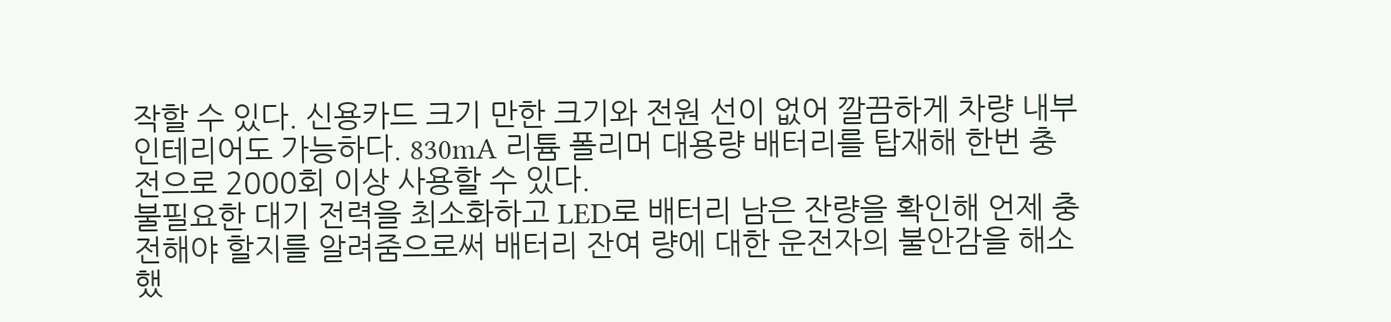작할 수 있다. 신용카드 크기 만한 크기와 전원 선이 없어 깔끔하게 차량 내부 인테리어도 가능하다. 830mA 리튬 폴리머 대용량 배터리를 탑재해 한번 충전으로 2000회 이상 사용할 수 있다.
불필요한 대기 전력을 최소화하고 LED로 배터리 남은 잔량을 확인해 언제 충전해야 할지를 알려줌으로써 배터리 잔여 량에 대한 운전자의 불안감을 해소했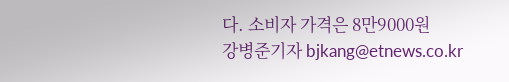다. 소비자 가격은 8만9000원
강병준기자 bjkang@etnews.co.kr